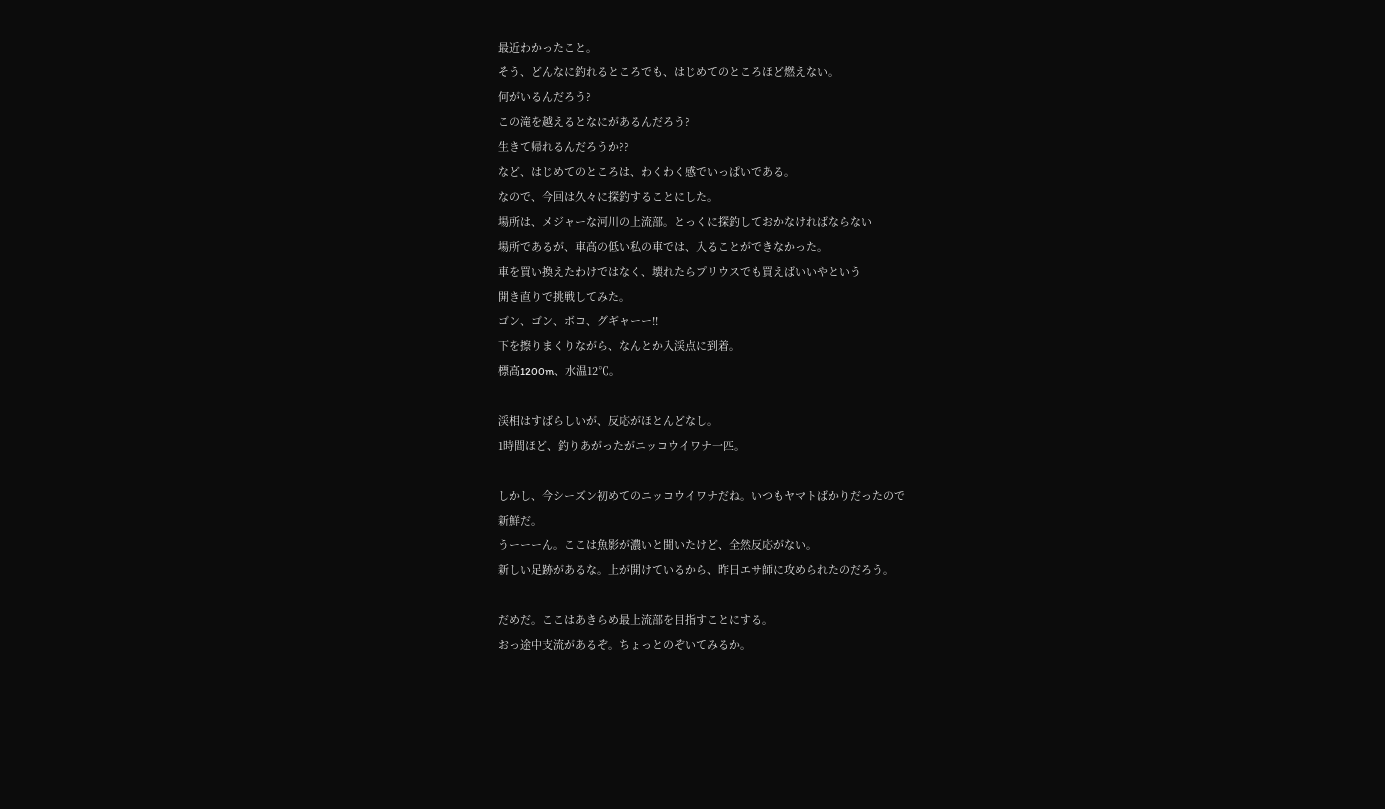最近わかったこと。
そう、どんなに釣れるところでも、はじめてのところほど燃えない。
何がいるんだろう?
この滝を越えるとなにがあるんだろう?
生きて帰れるんだろうか??
など、はじめてのところは、わくわく感でいっぱいである。
なので、今回は久々に探釣することにした。
場所は、メジャーな河川の上流部。とっくに探釣しておかなければならない
場所であるが、車高の低い私の車では、入ることができなかった。
車を買い換えたわけではなく、壊れたらプリウスでも買えばいいやという
開き直りで挑戦してみた。
ゴン、ゴン、ボコ、グギャーー!!
下を擦りまくりながら、なんとか入渓点に到着。
標高1200m、水温12℃。

渓相はすばらしいが、反応がほとんどなし。
1時間ほど、釣りあがったがニッコウイワナ一匹。

しかし、今シーズン初めてのニッコウイワナだね。いつもヤマトばかりだったので
新鮮だ。
うーーーん。ここは魚影が濃いと聞いたけど、全然反応がない。
新しい足跡があるな。上が開けているから、昨日エサ師に攻められたのだろう。

だめだ。ここはあきらめ最上流部を目指すことにする。
おっ途中支流があるぞ。ちょっとのぞいてみるか。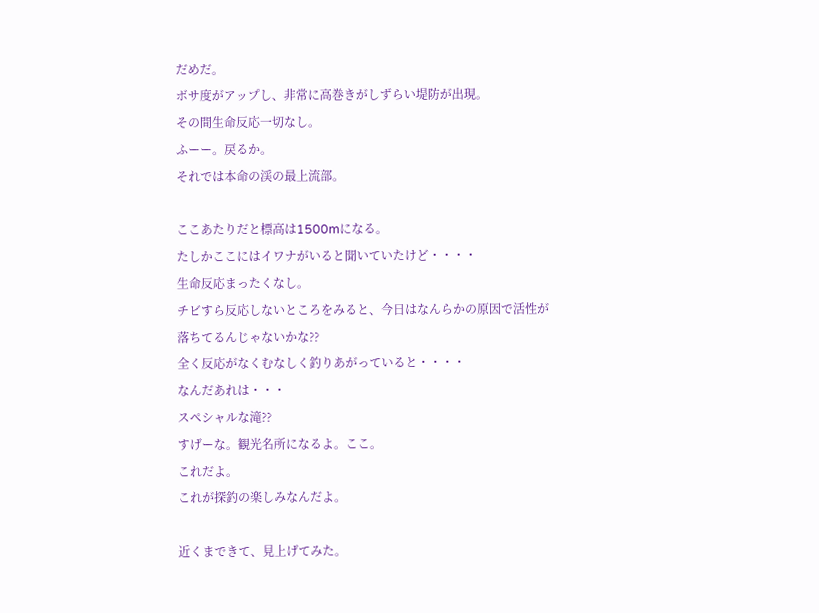だめだ。
ボサ度がアップし、非常に高巻きがしずらい堤防が出現。
その間生命反応一切なし。
ふーー。戻るか。
それでは本命の渓の最上流部。

ここあたりだと標高は1500mになる。
たしかここにはイワナがいると聞いていたけど・・・・
生命反応まったくなし。
チビすら反応しないところをみると、今日はなんらかの原因で活性が
落ちてるんじゃないかな??
全く反応がなくむなしく釣りあがっていると・・・・
なんだあれは・・・
スペシャルな滝??
すげーな。観光名所になるよ。ここ。
これだよ。
これが探釣の楽しみなんだよ。

近くまできて、見上げてみた。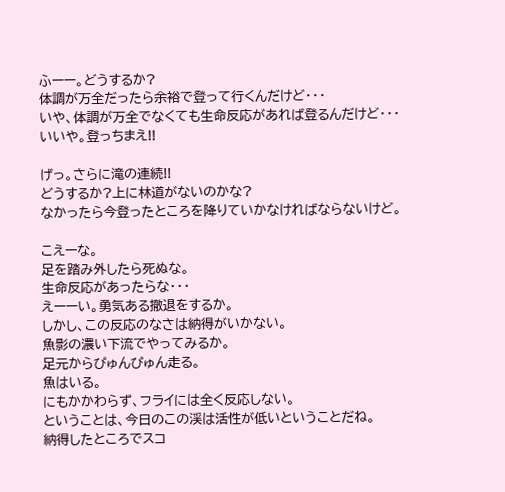ふーー。どうするか?
体調が万全だったら余裕で登って行くんだけど・・・
いや、体調が万全でなくても生命反応があれば登るんだけど・・・
いいや。登っちまえ!!

げっ。さらに滝の連続!!
どうするか?上に林道がないのかな?
なかったら今登ったところを降りていかなければならないけど。

こえーな。
足を踏み外したら死ぬな。
生命反応があったらな・・・
えーーい。勇気ある撤退をするか。
しかし、この反応のなさは納得がいかない。
魚影の濃い下流でやってみるか。
足元からぴゅんぴゅん走る。
魚はいる。
にもかかわらず、フライには全く反応しない。
ということは、今日のこの渓は活性が低いということだね。
納得したところでスコ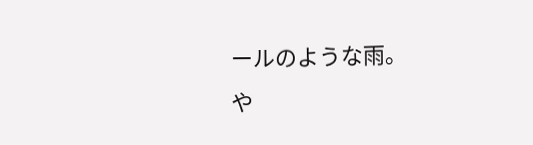ールのような雨。
や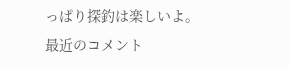っぱり探釣は楽しいよ。
最近のコメント